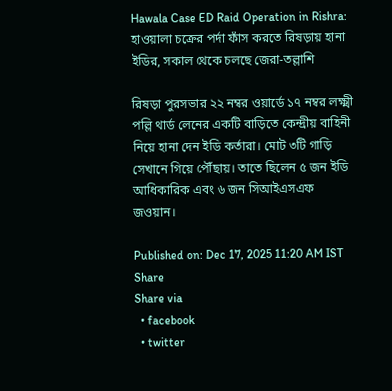Hawala Case ED Raid Operation in Rishra: হাওয়ালা চক্রের পর্দা ফাঁস করতে রিষড়ায় হানা ইডির, সকাল থেকে চলছে জেরা-তল্লাশি

রিষড়া পুরসভার ২২ নম্বর ওয়ার্ডে ১৭ নম্বর লক্ষ্মী পল্লি থার্ড লেনের একটি বাড়িতে কেন্দ্রীয় বাহিনী নিয়ে হানা দেন ইডি কর্তারা। মোট ৩টি গাড়ি সেখানে গিয়ে পৌঁছায়। তাতে ছিলেন ৫ জন ইডি আধিকারিক এবং ৬ জন সিআইএসএফ জওয়ান।

Published on: Dec 17, 2025 11:20 AM IST
Share
Share via
  • facebook
  • twitter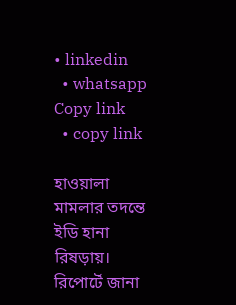• linkedin
  • whatsapp
Copy link
  • copy link

হাওয়ালা মামলার তদন্তে ইডি হানা রিষড়ায়। রিপোর্টে জানা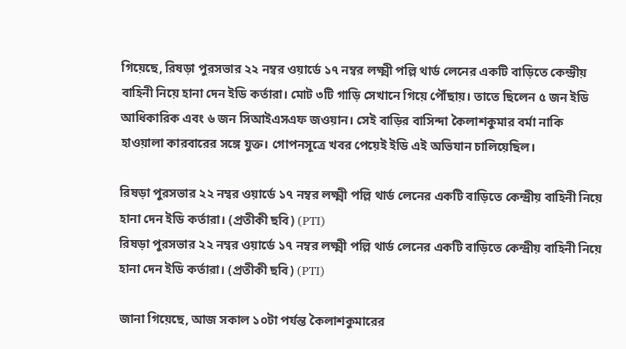গিয়েছে, রিষড়া পুরসভার ২২ নম্বর ওয়ার্ডে ১৭ নম্বর লক্ষ্মী পল্লি থার্ড লেনের একটি বাড়িতে কেন্দ্রীয় বাহিনী নিয়ে হানা দেন ইডি কর্তারা। মোট ৩টি গাড়ি সেখানে গিয়ে পৌঁছায়। তাতে ছিলেন ৫ জন ইডি আধিকারিক এবং ৬ জন সিআইএসএফ জওয়ান। সেই বাড়ির বাসিন্দা কৈলাশকুমার বর্মা নাকি হাওয়ালা কারবারের সঙ্গে যুক্ত। গোপনসূত্রে খবর পেয়েই ইডি এই অভিযান চালিয়েছিল।

রিষড়া পুরসভার ২২ নম্বর ওয়ার্ডে ১৭ নম্বর লক্ষ্মী পল্লি থার্ড লেনের একটি বাড়িতে কেন্দ্রীয় বাহিনী নিয়ে হানা দেন ইডি কর্তারা। (প্রতীকী ছবি) (PTI)
রিষড়া পুরসভার ২২ নম্বর ওয়ার্ডে ১৭ নম্বর লক্ষ্মী পল্লি থার্ড লেনের একটি বাড়িতে কেন্দ্রীয় বাহিনী নিয়ে হানা দেন ইডি কর্তারা। (প্রতীকী ছবি) (PTI)

জানা গিয়েছে, আজ সকাল ১০টা পর্যন্ত কৈলাশকুমারের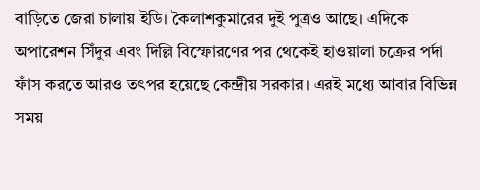বাড়িতে জেরা চালায় ইডি। কৈলাশকুমারের দুই পুত্রও আছে। এদিকে অপারেশন সিঁদুর এবং দিল্লি বিস্ফোরণের পর থেকেই হাওয়ালা চক্রের পর্দা ফাঁস করতে আরও তৎপর হয়েছে কেন্দ্রীয় সরকার। এরই মধ্যে আবার বিভিন্ন সময়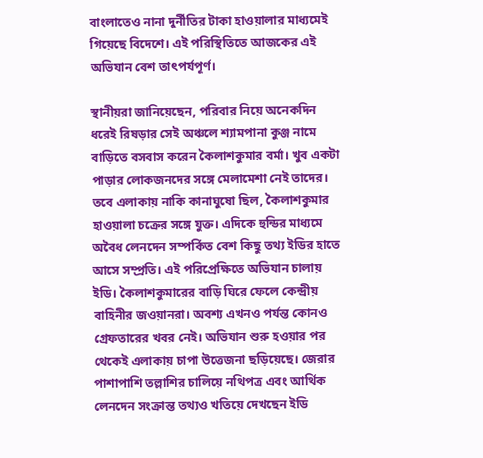বাংলাতেও নানা দুর্নীতির টাকা হাওয়ালার মাধ্যমেই গিয়েছে বিদেশে। এই পরিস্থিতিতে আজকের এই অভিযান বেশ তাৎপর্যপূর্ণ।

স্থানীয়রা জানিয়েছেন, পরিবার নিয়ে অনেকদিন ধরেই রিষড়ার সেই অঞ্চলে শ্যামপানা কুঞ্জ নামে বাড়িতে বসবাস করেন কৈলাশকুমার বর্মা। খুব একটা পাড়ার লোকজনদের সঙ্গে মেলামেশা নেই তাদের। তবে এলাকায় নাকি কানাঘুষো ছিল, কৈলাশকুমার হাওয়ালা চক্রের সঙ্গে যুক্ত। এদিকে হুন্ডির মাধ্যমে অবৈধ লেনদেন সম্পর্কিত বেশ কিছু তথ্য ইডির হাতে আসে সম্প্রতি। এই পরিপ্রেক্ষিতে অভিযান চালায় ইডি। কৈলাশকুমারের বাড়ি ঘিরে ফেলে কেন্দ্রীয় বাহিনীর জওয়ানরা। অবশ্য এখনও পর্যন্ত কোনও গ্রেফতারের খবর নেই। অভিযান শুরু হওয়ার পর থেকেই এলাকায় চাপা উত্তেজনা ছড়িয়েছে। জেরার পাশাপাশি তল্লাশির চালিয়ে নথিপত্র এবং আর্থিক লেনদেন সংক্রান্ত তথ্যও খতিয়ে দেখছেন ইডি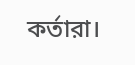কর্তারা।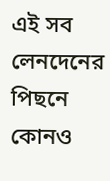এই সব লেনদেনের পিছনে কোনও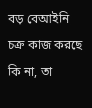বড় বেআইনি চক্র কাজ করছে কি না, তা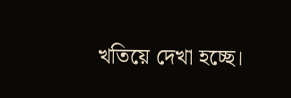খতিয়ে দেখা হচ্ছে।